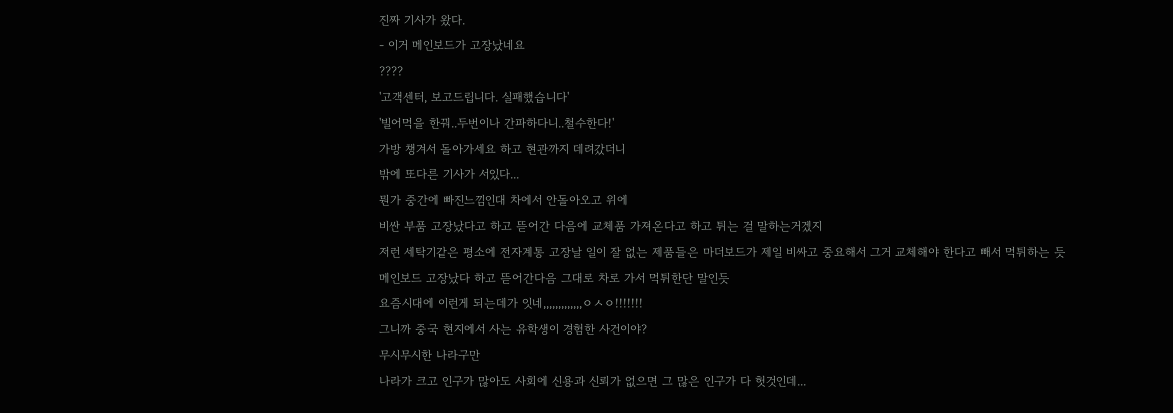진짜 기사가 왔다.
- 이거 메인보드가 고장났네요
????
'고객센터, 보고드립니다. 실패했습니다'
'빌어먹을 한꿔..두번이나 간파하다니..철수한다!'
가방 챙겨서 돌아가세요 하고 현관까지 데려갔더니
밖에 또다른 기사가 서있다...
뭔가 중간에 빠진느낌인대 차에서 안돌아오고 위에
비싼 부품 고장났다고 하고 뜯어간 다음에 교체품 가져온다고 하고 튀는 걸 말하는거겠지
저런 세탁기같은 평소에 전자계통 고장날 일이 잘 없는 제품들은 마더보드가 제일 비싸고 중요해서 그거 교체해야 한다고 빼서 먹튀하는 듯
메인보드 고장났다 하고 뜯어간다음 그대로 차로 가서 먹튀한단 말인듯
요즘시대에 이런게 되는데가 잇네,,,,,,,,,,,,,ㅇㅅㅇ!!!!!!!
그니까 중국 현지에서 사는 유학생이 경험한 사건이야?
무시무시한 나라구만
나라가 크고 인구가 많아도 사회에 신용과 신뢰가 없으면 그 많은 인구가 다 헛것인데...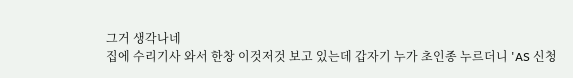그거 생각나네
집에 수리기사 와서 한창 이것저것 보고 있는데 갑자기 누가 초인종 누르더니 'AS 신청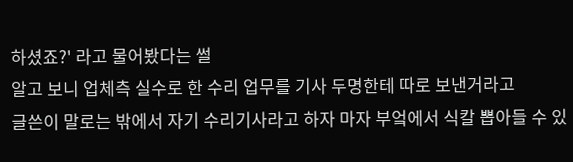하셨죠?' 라고 물어봤다는 썰
알고 보니 업체측 실수로 한 수리 업무를 기사 두명한테 따로 보낸거라고
글쓴이 말로는 밖에서 자기 수리기사라고 하자 마자 부엌에서 식칼 뽑아들 수 있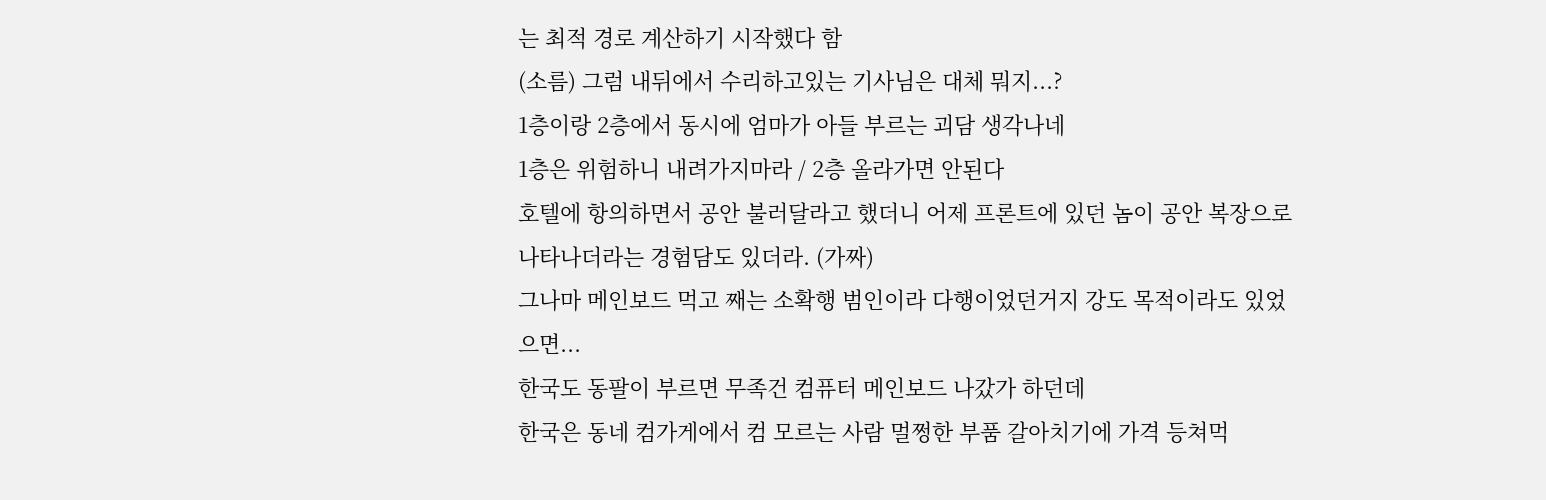는 최적 경로 계산하기 시작했다 함
(소름) 그럼 내뒤에서 수리하고있는 기사님은 대체 뭐지...?
1층이랑 2층에서 동시에 엄마가 아들 부르는 괴담 생각나네
1층은 위험하니 내려가지마라 / 2층 올라가면 안된다
호텔에 항의하면서 공안 불러달라고 했더니 어제 프론트에 있던 놈이 공안 복장으로 나타나더라는 경험담도 있더라. (가짜)
그나마 메인보드 먹고 째는 소확행 범인이라 다행이었던거지 강도 목적이라도 있었으면...
한국도 동팔이 부르면 무족건 컴퓨터 메인보드 나갔가 하던데
한국은 동네 컴가게에서 컴 모르는 사람 멀쩡한 부품 갈아치기에 가격 등쳐먹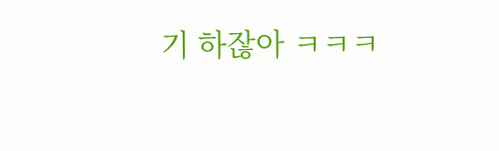기 하잖아 ㅋㅋㅋ